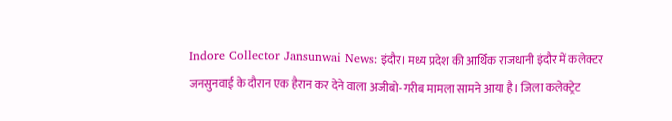Indore Collector Jansunwai News: इंदौर। मध्य प्रदेश की आर्थिक राजधानी इंदौर में कलेक्टर जनसुनवाई के दौरान एक हैरान कर देने वाला अजीबो-गरीब मामला सामने आया है। जिला कलेक्ट्रेट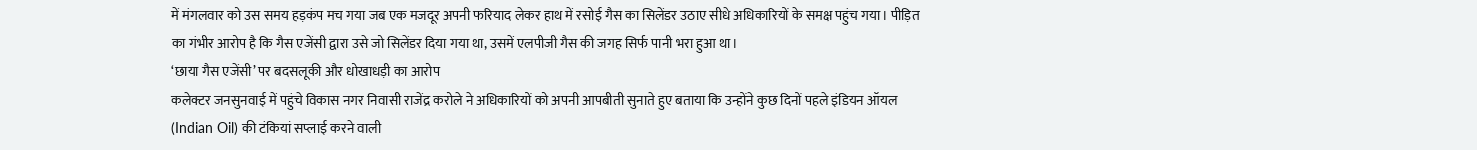में मंगलवार को उस समय हड़कंप मच गया जब एक मजदूर अपनी फरियाद लेकर हाथ में रसोई गैस का सिलेंडर उठाए सीधे अधिकारियों के समक्ष पहुंच गया। पीड़ित का गंभीर आरोप है कि गैस एजेंसी द्वारा उसे जो सिलेंडर दिया गया था, उसमें एलपीजी गैस की जगह सिर्फ पानी भरा हुआ था।
‘छाया गैस एजेंसी’ पर बदसलूकी और धोखाधड़ी का आरोप
कलेक्टर जनसुनवाई में पहुंचे विकास नगर निवासी राजेंद्र करोले ने अधिकारियों को अपनी आपबीती सुनाते हुए बताया कि उन्होंने कुछ दिनों पहले इंडियन ऑयल (Indian Oil) की टंकियां सप्लाई करने वाली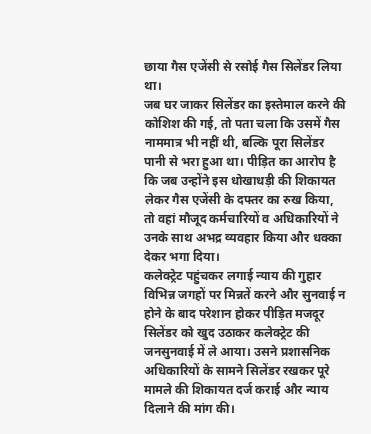छाया गैस एजेंसी से रसोई गैस सिलेंडर लिया था।
जब घर जाकर सिलेंडर का इस्तेमाल करने की कोशिश की गई, तो पता चला कि उसमें गैस नाममात्र भी नहीं थी, बल्कि पूरा सिलेंडर पानी से भरा हुआ था। पीड़ित का आरोप है कि जब उन्होंने इस धोखाधड़ी की शिकायत लेकर गैस एजेंसी के दफ्तर का रुख किया, तो वहां मौजूद कर्मचारियों व अधिकारियों ने उनके साथ अभद्र व्यवहार किया और धक्का देकर भगा दिया।
कलेक्ट्रेट पहुंचकर लगाई न्याय की गुहार
विभिन्न जगहों पर मिन्नतें करने और सुनवाई न होने के बाद परेशान होकर पीड़ित मजदूर सिलेंडर को खुद उठाकर कलेक्ट्रेट की जनसुनवाई में ले आया। उसने प्रशासनिक अधिकारियों के सामने सिलेंडर रखकर पूरे मामले की शिकायत दर्ज कराई और न्याय दिलाने की मांग की।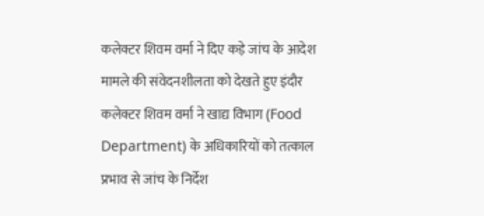कलेक्टर शिवम वर्मा ने दिए कड़े जांच के आदेश
मामले की संवेदनशीलता को देखते हुए इंदौर कलेक्टर शिवम वर्मा ने खाद्य विभाग (Food Department) के अधिकारियों को तत्काल प्रभाव से जांच के निर्देश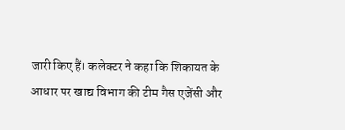जारी किए हैं। कलेक्टर ने कहा कि शिकायत के आधार पर खाद्य विभाग की टीम गैस एजेंसी और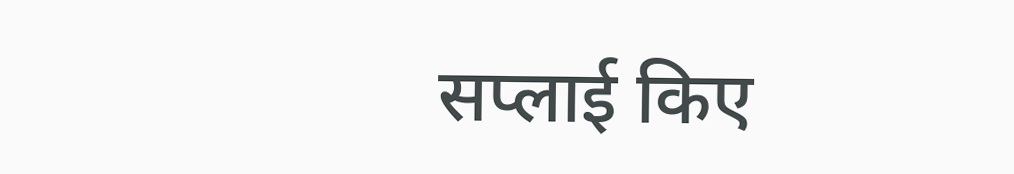सप्लाई किए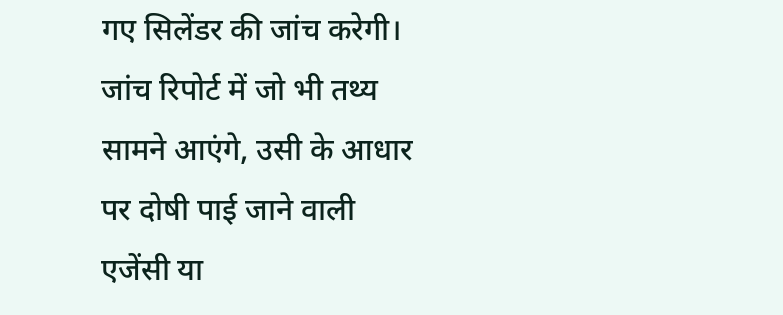गए सिलेंडर की जांच करेगी। जांच रिपोर्ट में जो भी तथ्य सामने आएंगे, उसी के आधार पर दोषी पाई जाने वाली एजेंसी या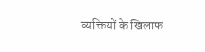व्यक्तियों के खिलाफ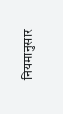नियमानुसार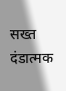सख्त दंडात्मक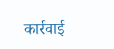कार्रवाई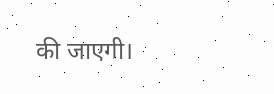की जाएगी।